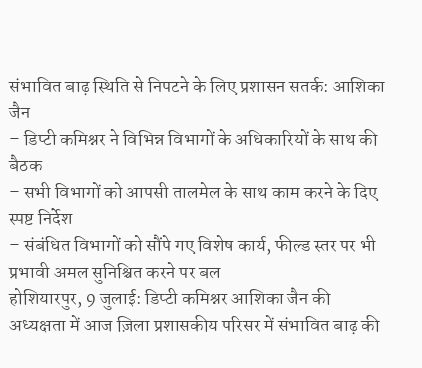संभावित बाढ़ स्थिति से निपटने के लिए प्रशासन सतर्क: आशिका जैन
– डिप्टी कमिश्नर ने विभिन्न विभागों के अधिकारियों के साथ की बैठक
– सभी विभागों को आपसी तालमेल के साथ काम करने के दिए स्पष्ट निर्देश
– संबंधित विभागों को सौंपे गए विशेष कार्य, फील्ड स्तर पर भी प्रभावी अमल सुनिश्चित करने पर बल
होशियारपुर, 9 जुलाई: डिप्टी कमिश्नर आशिका जैन की अध्यक्षता में आज ज़िला प्रशासकीय परिसर में संभावित बाढ़ की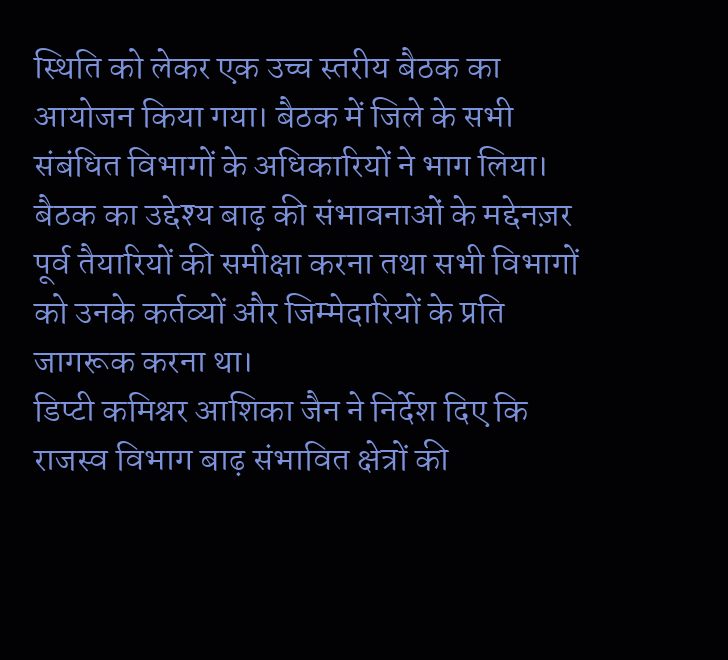स्थिति को लेकर एक उच्च स्तरीय बैठक का आयोजन किया गया। बैठक में जिले के सभी संबंधित विभागों के अधिकारियों ने भाग लिया। बैठक का उद्देश्य बाढ़ की संभावनाओं के मद्देनज़र पूर्व तैयारियों की समीक्षा करना तथा सभी विभागों को उनके कर्तव्यों और जिम्मेदारियों के प्रति जागरूक करना था।
डिप्टी कमिश्नर आशिका जैन ने निर्देश दिए कि राजस्व विभाग बाढ़ संभावित क्षेत्रों की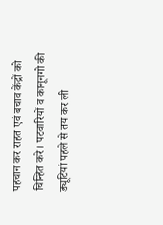पहचान कर राहत एवं बचाव केंद्रों को चिन्हित करे। पटवारियों व कानूनगो की ड्यूटियां पहले से तय कर ली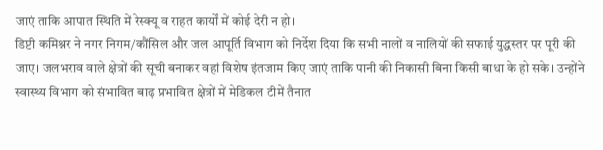जाएं ताकि आपात स्थिति में रेस्क्यू व राहत कार्यों में कोई देरी न हो।
डिप्टी कमिश्नर ने नगर निगम/कौंसिल और जल आपूर्ति विभाग को निर्देश दिया कि सभी नालों व नालियों की सफाई युद्धस्तर पर पूरी की जाए। जलभराव वाले क्षेत्रों की सूची बनाकर वहां विशेष इंतजाम किए जाएं ताकि पानी की निकासी बिना किसी बाधा के हो सके। उन्होंने स्वास्थ्य विभाग को संभावित बाढ़ प्रभावित क्षेत्रों में मेडिकल टीमें तैनात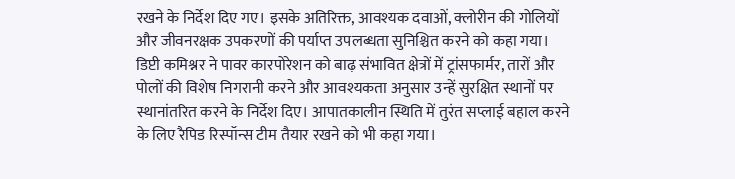रखने के निर्देश दिए गए। इसके अतिरिक्त, आवश्यक दवाओं, क्लोरीन की गोलियों और जीवनरक्षक उपकरणों की पर्याप्त उपलब्धता सुनिश्चित करने को कहा गया।
डिप्टी कमिश्नर ने पावर कारपोरेशन को बाढ़ संभावित क्षेत्रों में ट्रांसफार्मर, तारों और पोलों की विशेष निगरानी करने और आवश्यकता अनुसार उन्हें सुरक्षित स्थानों पर स्थानांतरित करने के निर्देश दिए। आपातकालीन स्थिति में तुरंत सप्लाई बहाल करने के लिए रैपिड रिस्पॉन्स टीम तैयार रखने को भी कहा गया।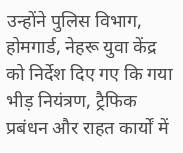उन्होंने पुलिस विभाग, होमगार्ड, नेहरू युवा केंद्र को निर्देश दिए गए कि गया भीड़ नियंत्रण, ट्रैफिक प्रबंधन और राहत कार्यों में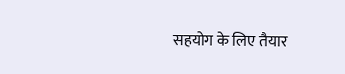सहयोग के लिए तैयार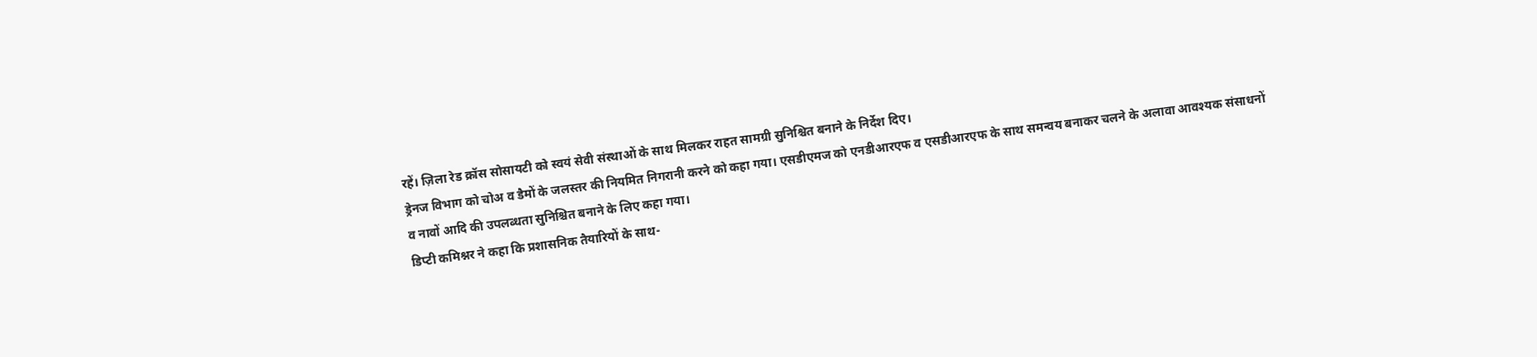रहें। ज़िला रेड क्रॉस सोसायटी को स्वयं सेवी संस्थाओं के साथ मिलकर राहत सामग्री सुनिश्चित बनाने के निर्देश दिए।
ड्रेनज विभाग को चोअ व डैमों के जलस्तर की नियमित निगरानी करने को कहा गया। एसडीएमज को एनडीआरएफ व एसडीआरएफ के साथ समन्वय बनाकर चलने के अलावा आवश्यक संसाधनों व नावों आदि की उपलब्धता सुनिश्चित बनाने के लिए कहा गया।
डिप्टी कमिश्नर ने कहा कि प्रशासनिक तैयारियों के साथ-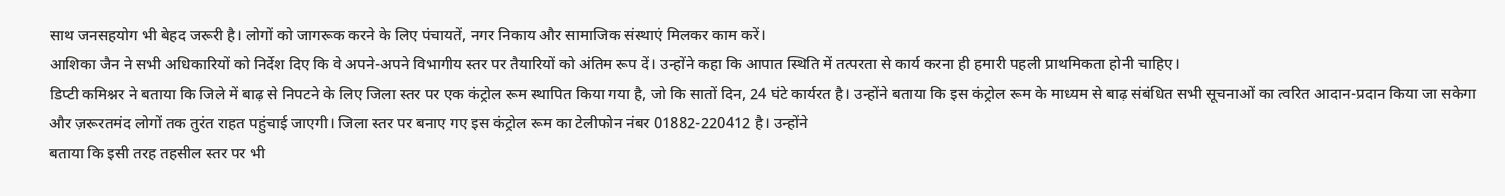साथ जनसहयोग भी बेहद जरूरी है। लोगों को जागरूक करने के लिए पंचायतें, नगर निकाय और सामाजिक संस्थाएं मिलकर काम करें।
आशिका जैन ने सभी अधिकारियों को निर्देश दिए कि वे अपने-अपने विभागीय स्तर पर तैयारियों को अंतिम रूप दें। उन्होंने कहा कि आपात स्थिति में तत्परता से कार्य करना ही हमारी पहली प्राथमिकता होनी चाहिए।
डिप्टी कमिश्नर ने बताया कि जिले में बाढ़ से निपटने के लिए जिला स्तर पर एक कंट्रोल रूम स्थापित किया गया है, जो कि सातों दिन, 24 घंटे कार्यरत है। उन्होंने बताया कि इस कंट्रोल रूम के माध्यम से बाढ़ संबंधित सभी सूचनाओं का त्वरित आदान-प्रदान किया जा सकेगा और ज़रूरतमंद लोगों तक तुरंत राहत पहुंचाई जाएगी। जिला स्तर पर बनाए गए इस कंट्रोल रूम का टेलीफोन नंबर 01882-220412 है। उन्होंने
बताया कि इसी तरह तहसील स्तर पर भी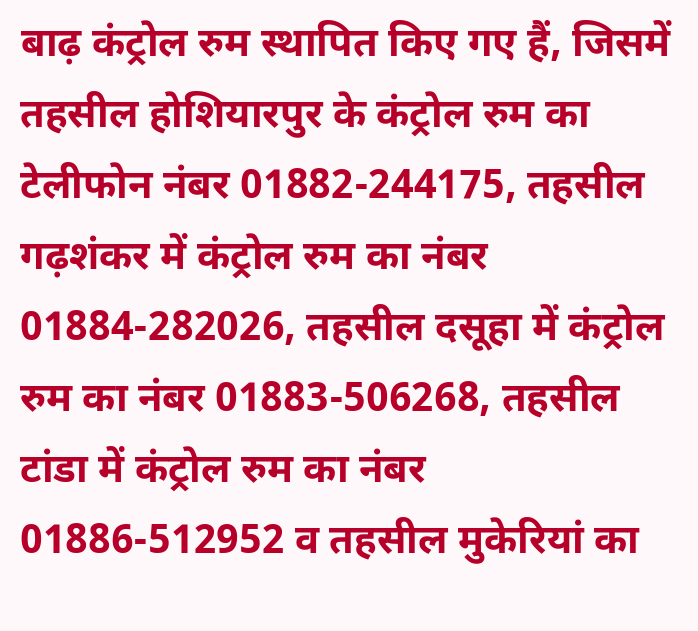बाढ़ कंट्रोल रुम स्थापित किए गए हैं, जिसमें तहसील होशियारपुर के कंट्रोल रुम का टेलीफोन नंबर 01882-244175, तहसील गढ़शंकर में कंट्रोल रुम का नंबर 01884-282026, तहसील दसूहा में कंट्रोल रुम का नंबर 01883-506268, तहसील टांडा में कंट्रोल रुम का नंबर
01886-512952 व तहसील मुकेरियां का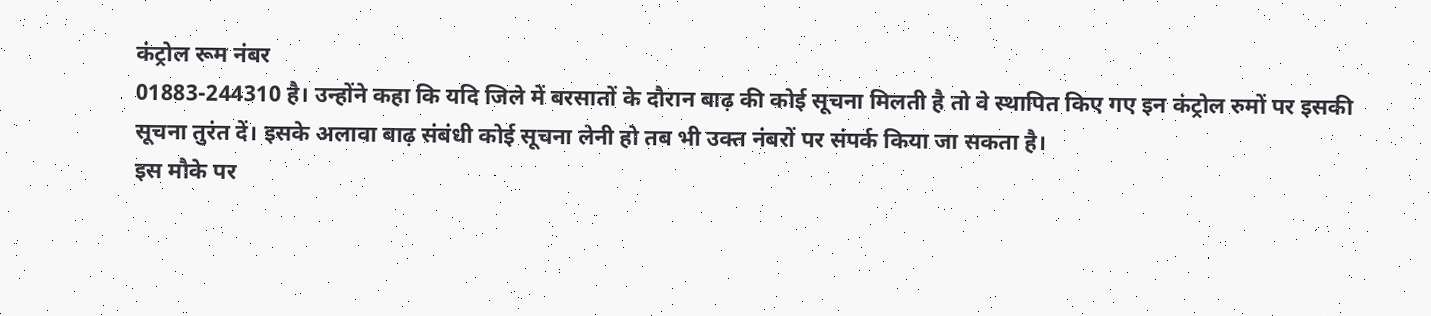कंट्रोल रूम नंबर
01883-244310 है। उन्होंने कहा कि यदि जिले में बरसातों के दौरान बाढ़ की कोई सूचना मिलती है तो वे स्थापित किए गए इन कंट्रोल रुमों पर इसकी सूचना तुरंत दें। इसके अलावा बाढ़ संबंधी कोई सूचना लेनी हो तब भी उक्त नंबरों पर संपर्क किया जा सकता है।
इस मौके पर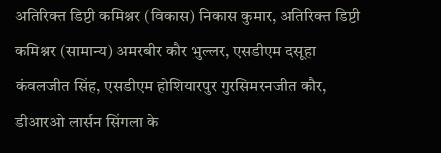अतिरिक्त डिप्टी कमिश्नर (विकास) निकास कुमार, अतिरिक्त डिप्टी कमिश्नर (सामान्य) अमरबीर कौर भुल्लर, एसडीएम दसूहा कंवलजीत सिंह, एसडीएम होशियारपुर गुरसिमरनजीत कौर, डीआरओ लार्सन सिंगला के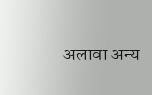अलावा अन्य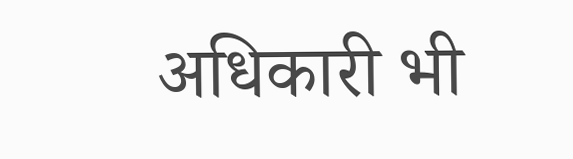अधिकारी भी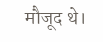मौजूद थे।